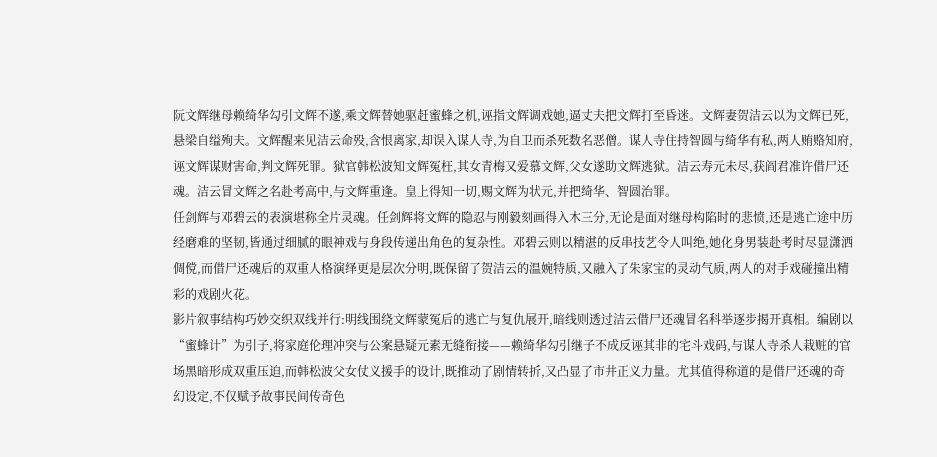阮文辉继母赖绮华勾引文辉不遂,乘文辉替她驱赶蜜蜂之机,诬指文辉调戏她,逼丈夫把文辉打至昏迷。文辉妻贺洁云以为文辉已死,悬梁自缢殉夫。文辉醒来见洁云命殁,含恨离家,却误入谋人寺,为自卫而杀死数名恶僧。谋人寺住持智圆与绮华有私,两人贿赂知府,诬文辉谋财害命,判文辉死罪。狱官韩松波知文辉冤枉,其女青梅又爱慕文辉,父女遂助文辉逃狱。洁云寿元未尽,获阎君准许借尸还魂。洁云冒文辉之名赴考高中,与文辉重逢。皇上得知一切,赐文辉为状元,并把绮华、智圆治罪。
任剑辉与邓碧云的表演堪称全片灵魂。任剑辉将文辉的隐忍与刚毅刻画得入木三分,无论是面对继母构陷时的悲愤,还是逃亡途中历经磨难的坚韧,皆通过细腻的眼神戏与身段传递出角色的复杂性。邓碧云则以精湛的反串技艺令人叫绝,她化身男装赴考时尽显潇洒倜傥,而借尸还魂后的双重人格演绎更是层次分明,既保留了贺洁云的温婉特质,又融入了朱家宝的灵动气质,两人的对手戏碰撞出精彩的戏剧火花。
影片叙事结构巧妙交织双线并行:明线围绕文辉蒙冤后的逃亡与复仇展开,暗线则透过洁云借尸还魂冒名科举逐步揭开真相。编剧以“蜜蜂计”为引子,将家庭伦理冲突与公案悬疑元素无缝衔接——赖绮华勾引继子不成反诬其非的宅斗戏码,与谋人寺杀人栽赃的官场黑暗形成双重压迫,而韩松波父女仗义援手的设计,既推动了剧情转折,又凸显了市井正义力量。尤其值得称道的是借尸还魂的奇幻设定,不仅赋予故事民间传奇色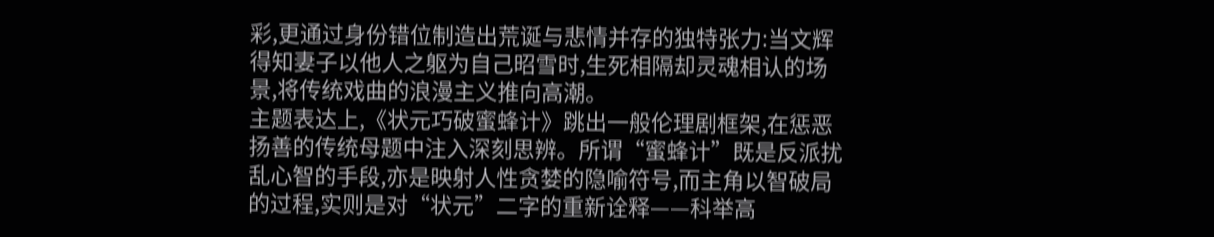彩,更通过身份错位制造出荒诞与悲情并存的独特张力:当文辉得知妻子以他人之躯为自己昭雪时,生死相隔却灵魂相认的场景,将传统戏曲的浪漫主义推向高潮。
主题表达上,《状元巧破蜜蜂计》跳出一般伦理剧框架,在惩恶扬善的传统母题中注入深刻思辨。所谓“蜜蜂计”既是反派扰乱心智的手段,亦是映射人性贪婪的隐喻符号,而主角以智破局的过程,实则是对“状元”二字的重新诠释——科举高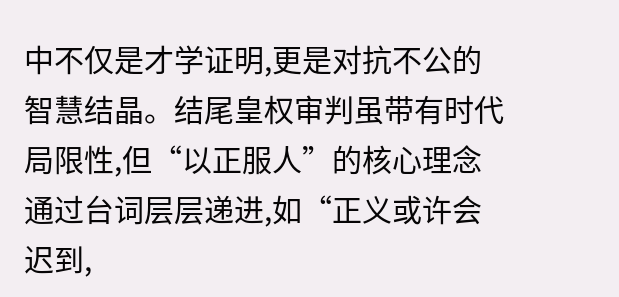中不仅是才学证明,更是对抗不公的智慧结晶。结尾皇权审判虽带有时代局限性,但“以正服人”的核心理念通过台词层层递进,如“正义或许会迟到,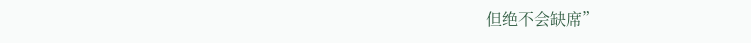但绝不会缺席”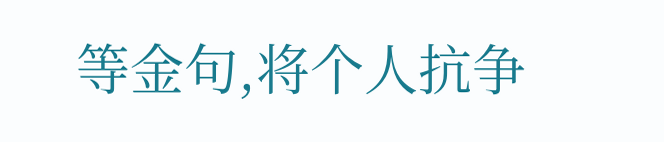等金句,将个人抗争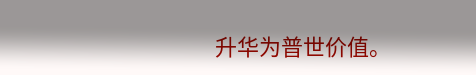升华为普世价值。